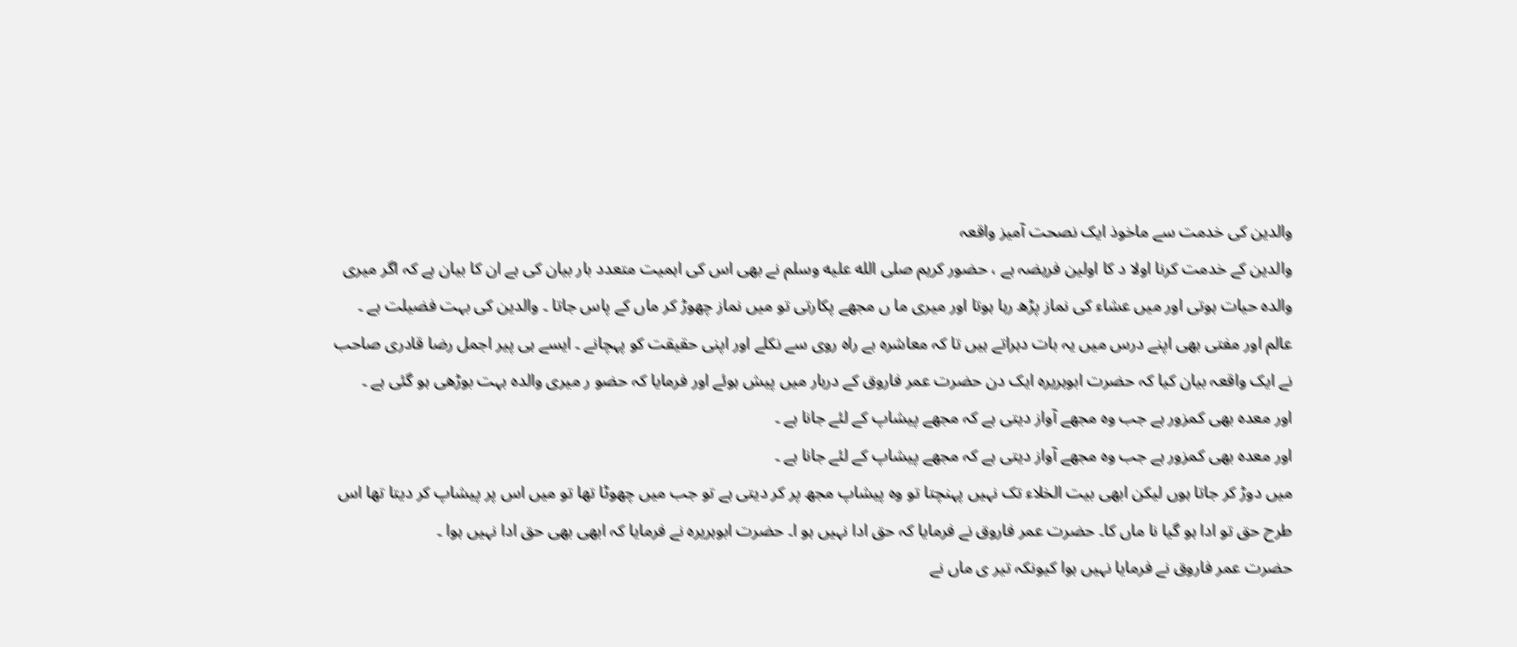والدین کی خدمت سے ماخوذ ایک نصحت آمیز واقعہ
والدین کے خدمت کرنا اولا د کا اولین فریضہ ہے ، حضور کریم صلى الله عليه وسلم نے بھی اس کی اہمیت متعدد بار بیان کی ہے ان کا بیان ہے کہ اگر میری والدہ حیات ہوتی اور میں عشاء کی نماز پڑھ رہا ہوتا اور میری ما ں مجھے پکارتی تو میں نماز چھوڑ کر ماں کے پاس جاتا ۔ والدین کی بہت فضیلت ہے ۔
عالم اور مفتی بھی اپنے درس میں یہ بات دہراتے ہیں تا کہ معاشرہ بے راہ روی سے نکلے اور اپنی حقیقت کو پہچانے ۔ ایسے ہی پیر اجمل رضا قادری صاحب نے ایک واقعہ بیان کیا کہ حضرت ابوہریرہ ایک دن حضرت عمر فاروق کے دربار میں پیش ہوئے اور فرمایا کہ حضو ر میری والدہ بہت بوڑھی ہو گئی ہے ۔
اور معدہ بھی کمزور ہے جب وہ مجھے آواز دیتی ہے کہ مجھے پیشاپ کے لئے جانا ہے ۔
اور معدہ بھی کمزور ہے جب وہ مجھے آواز دیتی ہے کہ مجھے پیشاپ کے لئے جانا ہے ۔
میں دوڑ کر جاتا ہوں لیکن ابھی بیت الخلاء تک نہیں پہنچتا تو وہ پیشاپ مجھ پر کر دیتی ہے تو جب میں چھوٹا تھا تو میں اس پر پیشاپ کر دیتا تھا اس طرح حق تو ادا ہو گیا نا ماں کا۔ حضرت عمر فاروق نے فرمایا کہ حق ادا نہیں ہو ا۔ حضرت ابوہریرہ نے فرمایا کہ ابھی بھی حق ادا نہیں ہوا ۔
حضرت عمر فاروق نے فرمایا نہیں ہوا کیونکہ تیر ی ماں نے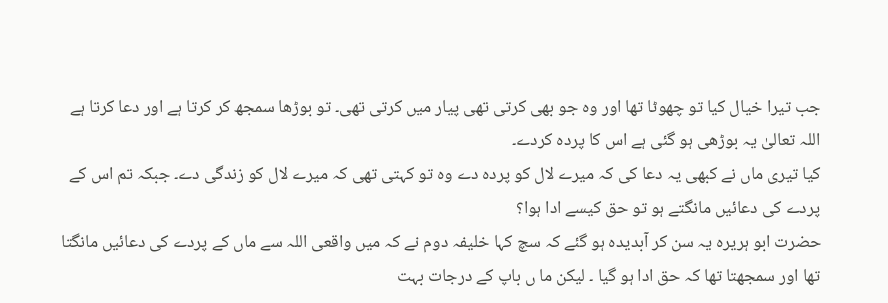جب تیرا خیال کیا تو چھوٹا تھا اور وہ جو بھی کرتی تھی پیار میں کرتی تھی۔ تو بوڑھا سمجھ کر کرتا ہے اور دعا کرتا ہے اللہ تعالیٰ یہ بوڑھی ہو گئی ہے اس کا پردہ کردے۔
کیا تیری ماں نے کبھی یہ دعا کی کہ میرے لال کو پردہ دے وہ تو کہتی تھی کہ میرے لال کو زندگی دے۔ جبکہ تم اس کے پردے کی دعائیں مانگتے ہو تو حق کیسے ادا ہوا؟
حضرت ابو ہریرہ یہ سن کر آبدیدہ ہو گئے کہ سچ کہا خلیفہ دوم نے کہ میں واقعی اللہ سے ماں کے پردے کی دعائیں مانگتا تھا اور سمجھتا تھا کہ حق ادا ہو گیا ۔ لیکن ما ں باپ کے درجات بہت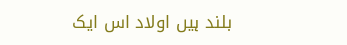بلند ہیں اولاد اس ایک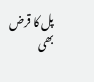پل کا قرض بھی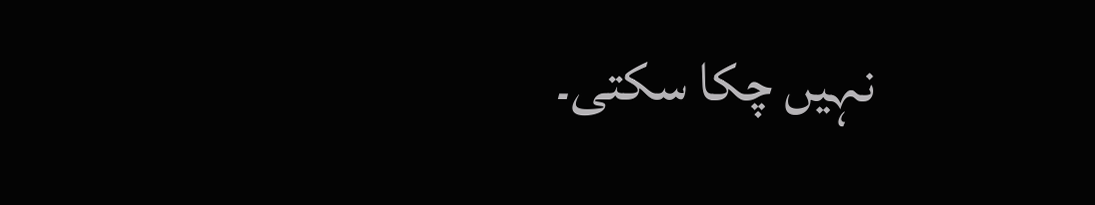نہیں چکا سکتی۔